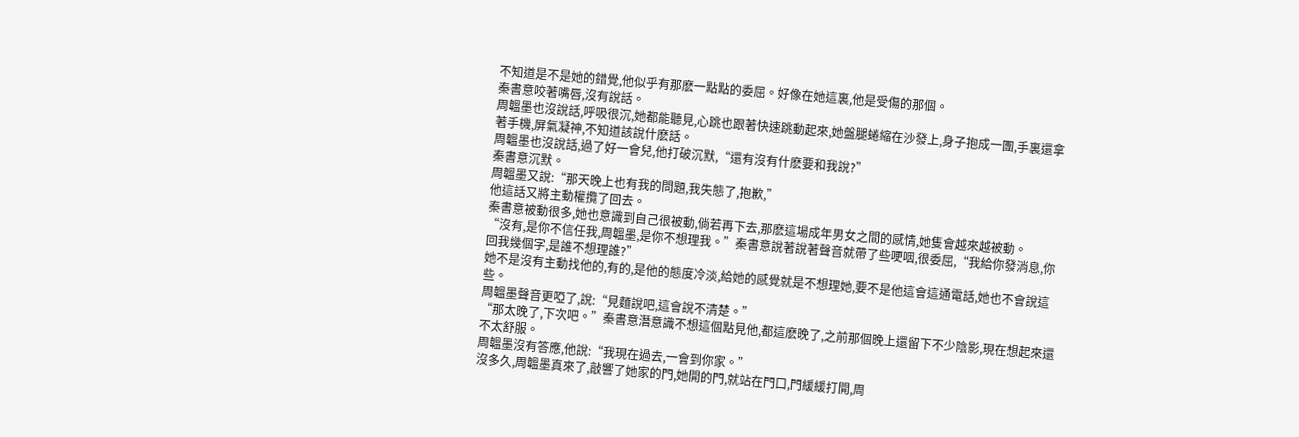不知道是不是她的錯覺,他似乎有那麽一點點的委屈。好像在她這裏,他是受傷的那個。
秦書意咬著嘴唇,沒有說話。
周韞墨也沒說話,呼吸很沉,她都能聽見,心跳也跟著快速跳動起來,她盤腿蜷縮在沙發上,身子抱成一團,手裏還拿著手機,屏氣凝神,不知道該說什麽話。
周韞墨也沒說話,過了好一會兒,他打破沉默,“還有沒有什麽要和我說?”
秦書意沉默。
周韞墨又說:“那天晚上也有我的問題,我失態了,抱歉,”
他這話又將主動權攬了回去。
秦書意被動很多,她也意識到自己很被動,倘若再下去,那麽這場成年男女之間的感情,她隻會越來越被動。
“沒有,是你不信任我,周韞墨,是你不想理我。”秦書意說著說著聲音就帶了些哽咽,很委屈,“我給你發消息,你回我幾個字,是誰不想理誰?”
她不是沒有主動找他的,有的,是他的態度冷淡,給她的感覺就是不想理她,要不是他這會這通電話,她也不會說這些。
周韞墨聲音更啞了,說:“見麵說吧,這會說不清楚。”
“那太晚了,下次吧。”秦書意潛意識不想這個點見他,都這麽晚了,之前那個晚上還留下不少陰影,現在想起來還不太舒服。
周韞墨沒有答應,他說:“我現在過去,一會到你家。”
沒多久,周韞墨真來了,敲響了她家的門,她開的門,就站在門口,門緩緩打開,周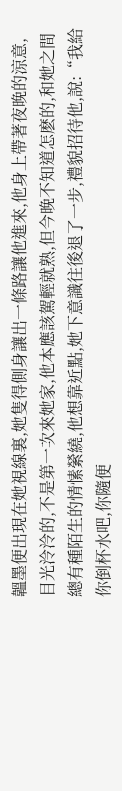韞墨便出現在她視線裏,她隻得側身讓出一條路讓他進來,他身上帶著夜晚的涼意,目光泠泠的,不是第一次來她家,他本應該駕輕就熟,但今晚不知道怎麽的,和她之間總有種陌生的情愫縈繞,他想靠近點,她下意識往後退了一步,禮貌招待他,說:“我給你倒杯水吧,你隨便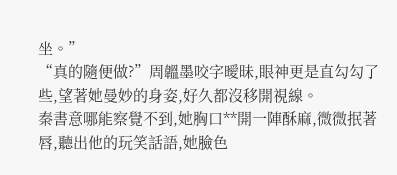坐。”
“真的隨便做?”周韞墨咬字曖昧,眼神更是直勾勾了些,望著她曼妙的身姿,好久都沒移開視線。
秦書意哪能察覺不到,她胸口**開一陣酥麻,微微抿著唇,聽出他的玩笑話語,她臉色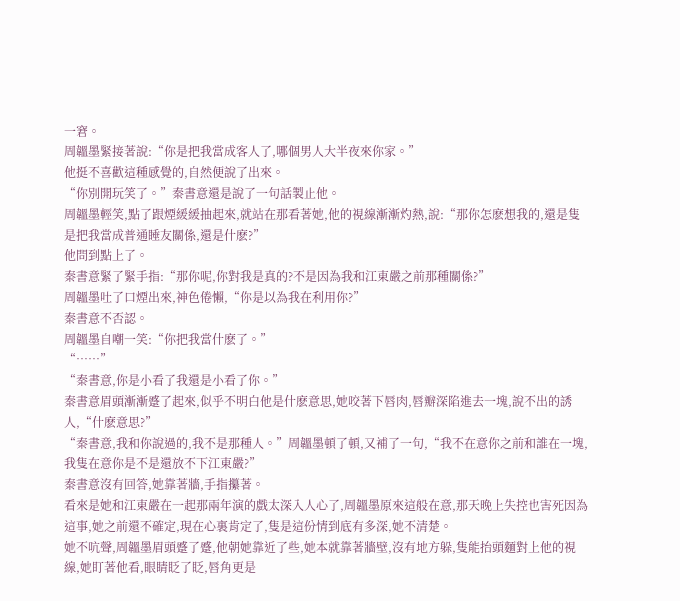一窘。
周韞墨緊接著說:“你是把我當成客人了,哪個男人大半夜來你家。”
他挺不喜歡這種感覺的,自然便說了出來。
“你別開玩笑了。”秦書意還是說了一句話製止他。
周韞墨輕笑,點了跟煙緩緩抽起來,就站在那看著她,他的視線漸漸灼熱,說:“那你怎麽想我的,還是隻是把我當成普通睡友關係,還是什麽?”
他問到點上了。
秦書意緊了緊手指:“那你呢,你對我是真的?不是因為我和江東嚴之前那種關係?”
周韞墨吐了口煙出來,神色倦懶,“你是以為我在利用你?”
秦書意不否認。
周韞墨自嘲一笑:“你把我當什麽了。”
“……”
“秦書意,你是小看了我還是小看了你。”
秦書意眉頭漸漸蹙了起來,似乎不明白他是什麽意思,她咬著下唇肉,唇瓣深陷進去一塊,說不出的誘人,“什麽意思?”
“秦書意,我和你說過的,我不是那種人。”周韞墨頓了頓,又補了一句,“我不在意你之前和誰在一塊,我隻在意你是不是還放不下江東嚴?”
秦書意沒有回答,她靠著牆,手指攥著。
看來是她和江東嚴在一起那兩年演的戲太深入人心了,周韞墨原來這般在意,那天晚上失控也害死因為這事,她之前還不確定,現在心裏肯定了,隻是這份情到底有多深,她不清楚。
她不吭聲,周韞墨眉頭蹙了蹙,他朝她靠近了些,她本就靠著牆壁,沒有地方躲,隻能抬頭麵對上他的視線,她盯著他看,眼睛眨了眨,唇角更是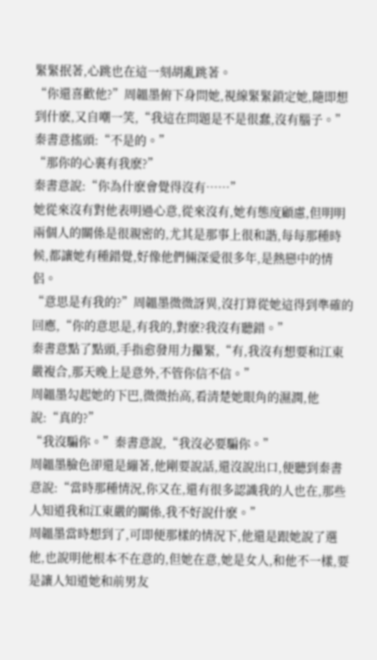緊緊抿著,心跳也在這一刻胡亂跳著。
“你還喜歡他?”周韞墨俯下身問她,視線緊緊鎖定她,隨即想到什麽,又自嘲一笑,“我這在問題是不是很蠢,沒有腦子。”
秦書意搖頭:“不是的。”
“那你的心裏有我麽?”
秦書意說:“你為什麽會覺得沒有……”
她從來沒有對他表明過心意,從來沒有,她有態度顧慮,但明明兩個人的關係是很親密的,尤其是那事上很和諧,每每那種時候,都讓她有種錯覺,好像他們倆深愛很多年,是熱戀中的情侶。
“意思是有我的?”周韞墨微微訝異,沒打算從她這得到準確的回應,“你的意思是,有我的,對麽?我沒有聽錯。”
秦書意點了點頭,手指愈發用力攥緊,“有,我沒有想要和江東嚴複合,那天晚上是意外,不管你信不信。”
周韞墨勾起她的下巴,微微抬高,看清楚她眼角的濕潤,他說:“真的?”
“我沒騙你。”秦書意說,“我沒必要騙你。”
周韞墨臉色卻還是繃著,他剛要說話,還沒說出口,便聽到秦書意說:“當時那種情況,你又在,還有很多認識我的人也在,那些人知道我和江東嚴的關係,我不好說什麽。”
周韞墨當時想到了,可即便那樣的情況下,他還是跟她說了選他,也說明他根本不在意的,但她在意,她是女人,和他不一樣,要是讓人知道她和前男友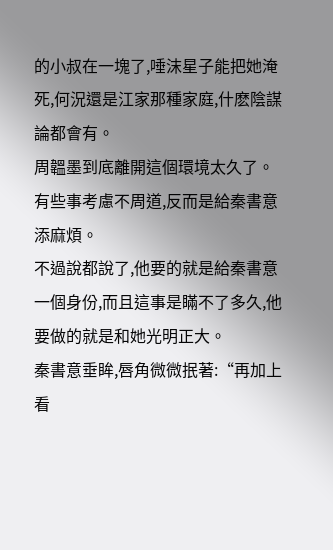的小叔在一塊了,唾沫星子能把她淹死,何況還是江家那種家庭,什麽陰謀論都會有。
周韞墨到底離開這個環境太久了。
有些事考慮不周道,反而是給秦書意添麻煩。
不過說都說了,他要的就是給秦書意一個身份,而且這事是瞞不了多久,他要做的就是和她光明正大。
秦書意垂眸,唇角微微抿著:“再加上看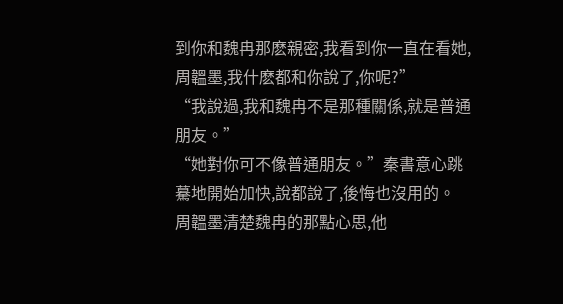到你和魏冉那麽親密,我看到你一直在看她,周韞墨,我什麽都和你說了,你呢?”
“我說過,我和魏冉不是那種關係,就是普通朋友。”
“她對你可不像普通朋友。”秦書意心跳驀地開始加快,說都說了,後悔也沒用的。
周韞墨清楚魏冉的那點心思,他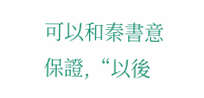可以和秦書意保證,“以後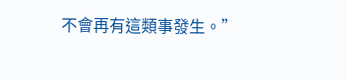不會再有這類事發生。”